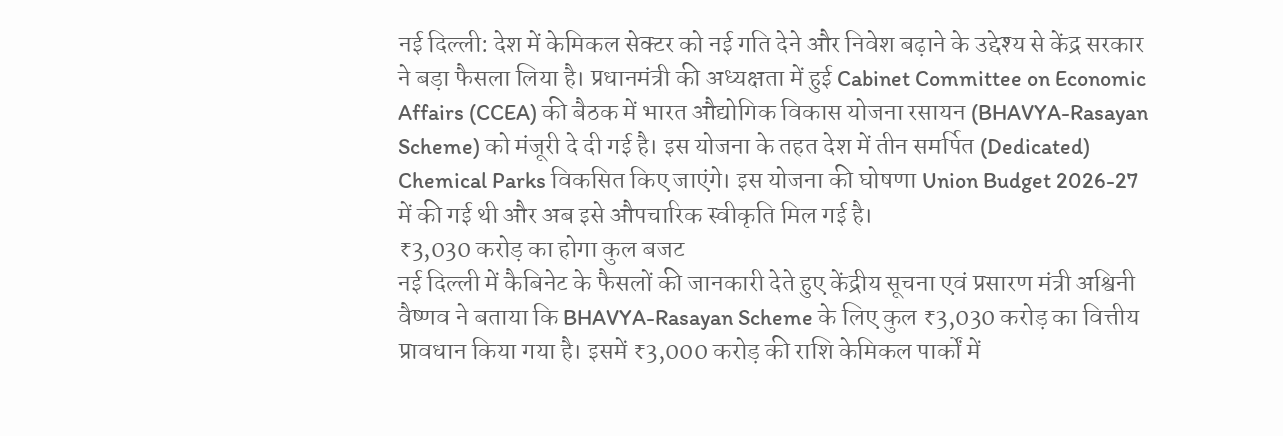नई दिल्ली: देश में केमिकल सेक्टर को नई गति देने और निवेश बढ़ाने के उद्देश्य से केंद्र सरकार ने बड़ा फैसला लिया है। प्रधानमंत्री की अध्यक्षता में हुई Cabinet Committee on Economic Affairs (CCEA) की बैठक में भारत औद्योगिक विकास योजना रसायन (BHAVYA-Rasayan Scheme) को मंजूरी दे दी गई है। इस योजना के तहत देश में तीन समर्पित (Dedicated) Chemical Parks विकसित किए जाएंगे। इस योजना की घोषणा Union Budget 2026-27 में की गई थी और अब इसे औपचारिक स्वीकृति मिल गई है।
₹3,030 करोड़ का होगा कुल बजट
नई दिल्ली में कैबिनेट के फैसलों की जानकारी देते हुए केंद्रीय सूचना एवं प्रसारण मंत्री अश्विनी वैष्णव ने बताया कि BHAVYA-Rasayan Scheme के लिए कुल ₹3,030 करोड़ का वित्तीय प्रावधान किया गया है। इसमें ₹3,000 करोड़ की राशि केमिकल पार्कों में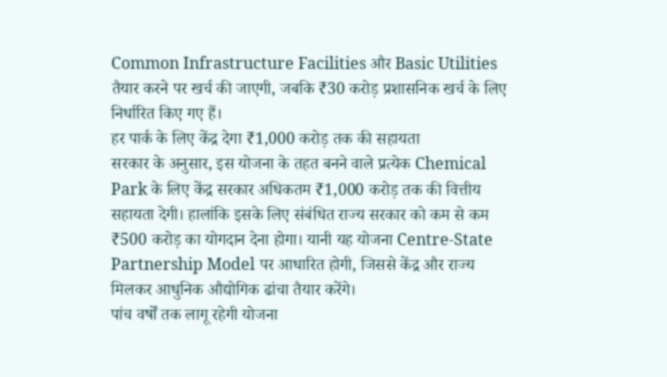Common Infrastructure Facilities और Basic Utilities तैयार करने पर खर्च की जाएगी, जबकि ₹30 करोड़ प्रशासनिक खर्च के लिए निर्धारित किए गए हैं।
हर पार्क के लिए केंद्र देगा ₹1,000 करोड़ तक की सहायता
सरकार के अनुसार, इस योजना के तहत बनने वाले प्रत्येक Chemical Park के लिए केंद्र सरकार अधिकतम ₹1,000 करोड़ तक की वित्तीय सहायता देगी। हालांकि इसके लिए संबंधित राज्य सरकार को कम से कम ₹500 करोड़ का योगदान देना होगा। यानी यह योजना Centre-State Partnership Model पर आधारित होगी, जिससे केंद्र और राज्य मिलकर आधुनिक औद्योगिक ढांचा तैयार करेंगे।
पांच वर्षों तक लागू रहेगी योजना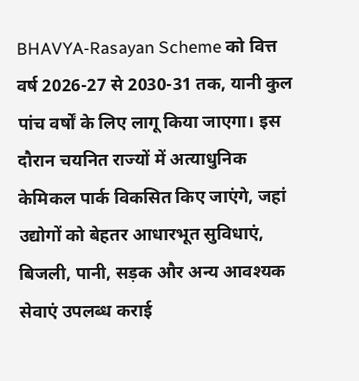BHAVYA-Rasayan Scheme को वित्त वर्ष 2026-27 से 2030-31 तक, यानी कुल पांच वर्षों के लिए लागू किया जाएगा। इस दौरान चयनित राज्यों में अत्याधुनिक केमिकल पार्क विकसित किए जाएंगे, जहां उद्योगों को बेहतर आधारभूत सुविधाएं, बिजली, पानी, सड़क और अन्य आवश्यक सेवाएं उपलब्ध कराई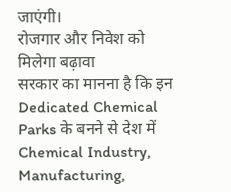जाएंगी।
रोजगार और निवेश को मिलेगा बढ़ावा
सरकार का मानना है कि इन Dedicated Chemical Parks के बनने से देश में Chemical Industry, Manufacturing,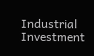Industrial Investment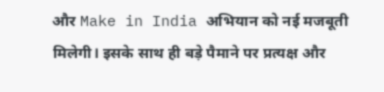और Make in India अभियान को नई मजबूती मिलेगी। इसके साथ ही बड़े पैमाने पर प्रत्यक्ष और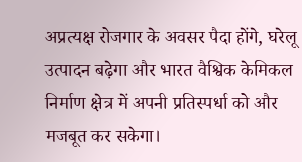अप्रत्यक्ष रोजगार के अवसर पैदा होंगे, घरेलू उत्पादन बढ़ेगा और भारत वैश्विक केमिकल निर्माण क्षेत्र में अपनी प्रतिस्पर्धा को और मजबूत कर सकेगा।